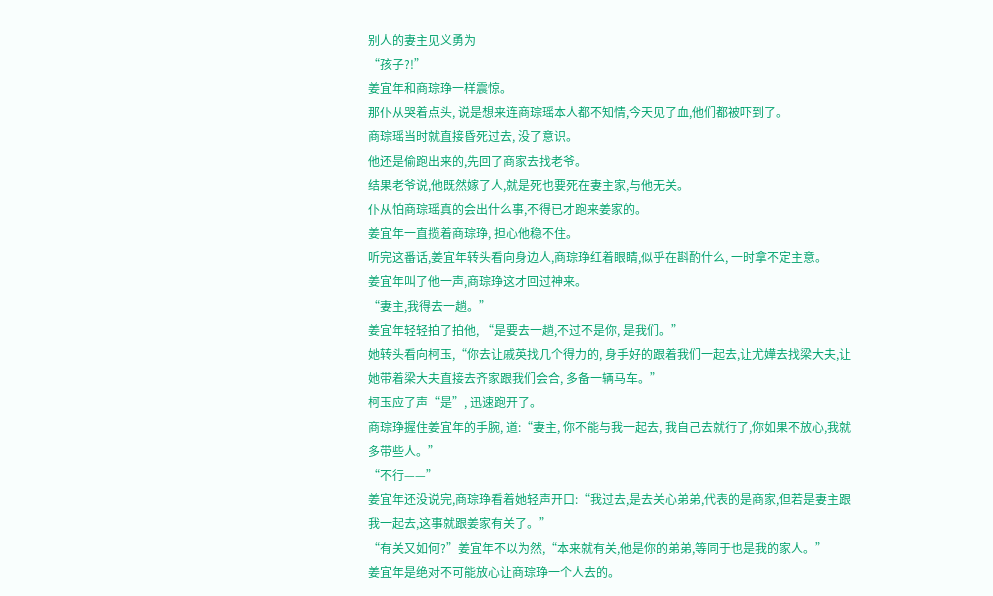别人的妻主见义勇为
“孩子?!”
姜宜年和商琮琤一样震惊。
那仆从哭着点头, 说是想来连商琮瑶本人都不知情,今天见了血,他们都被吓到了。
商琮瑶当时就直接昏死过去, 没了意识。
他还是偷跑出来的,先回了商家去找老爷。
结果老爷说,他既然嫁了人,就是死也要死在妻主家,与他无关。
仆从怕商琮瑶真的会出什么事,不得已才跑来姜家的。
姜宜年一直揽着商琮琤, 担心他稳不住。
听完这番话,姜宜年转头看向身边人,商琮琤红着眼睛,似乎在斟酌什么, 一时拿不定主意。
姜宜年叫了他一声,商琮琤这才回过神来。
“妻主,我得去一趟。”
姜宜年轻轻拍了拍他, “是要去一趟,不过不是你, 是我们。”
她转头看向柯玉,“你去让戚英找几个得力的, 身手好的跟着我们一起去,让尤嬅去找梁大夫,让她带着梁大夫直接去齐家跟我们会合, 多备一辆马车。”
柯玉应了声“是”, 迅速跑开了。
商琮琤握住姜宜年的手腕, 道:“妻主, 你不能与我一起去, 我自己去就行了,你如果不放心,我就多带些人。”
“不行——”
姜宜年还没说完,商琮琤看着她轻声开口:“我过去,是去关心弟弟,代表的是商家,但若是妻主跟我一起去,这事就跟姜家有关了。”
“有关又如何?”姜宜年不以为然,“本来就有关,他是你的弟弟,等同于也是我的家人。”
姜宜年是绝对不可能放心让商琮琤一个人去的。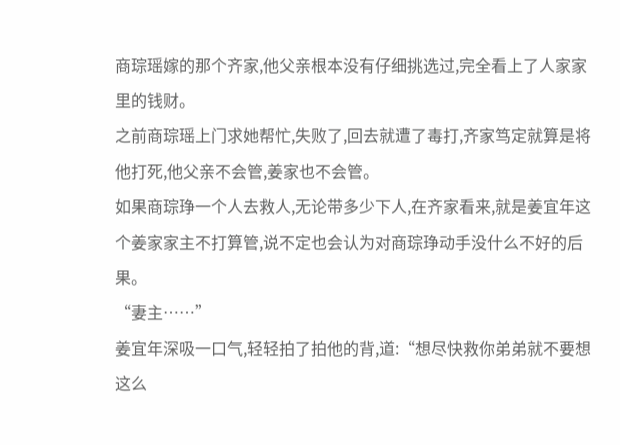商琮瑶嫁的那个齐家,他父亲根本没有仔细挑选过,完全看上了人家家里的钱财。
之前商琮瑶上门求她帮忙,失败了,回去就遭了毒打,齐家笃定就算是将他打死,他父亲不会管,姜家也不会管。
如果商琮琤一个人去救人,无论带多少下人,在齐家看来,就是姜宜年这个姜家家主不打算管,说不定也会认为对商琮琤动手没什么不好的后果。
“妻主……”
姜宜年深吸一口气,轻轻拍了拍他的背,道:“想尽快救你弟弟就不要想这么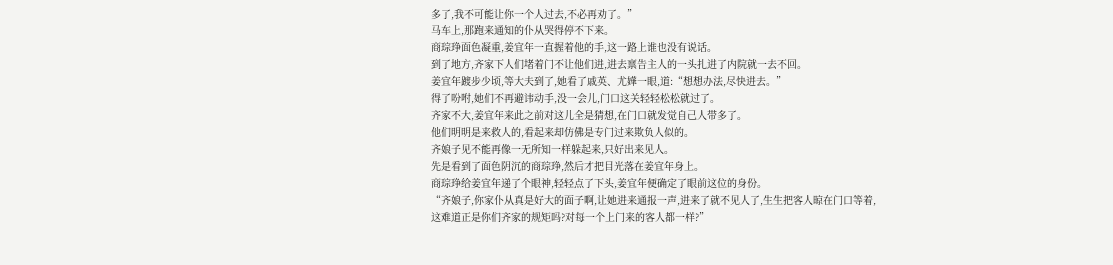多了,我不可能让你一个人过去,不必再劝了。”
马车上,那跑来通知的仆从哭得停不下来。
商琮琤面色凝重,姜宜年一直握着他的手,这一路上谁也没有说话。
到了地方,齐家下人们堵着门不让他们进,进去禀告主人的一头扎进了内院就一去不回。
姜宜年踱步少顷,等大夫到了,她看了戚英、尤嬅一眼,道:“想想办法,尽快进去。”
得了吩咐,她们不再避讳动手,没一会儿,门口这关轻轻松松就过了。
齐家不大,姜宜年来此之前对这儿全是猜想,在门口就发觉自己人带多了。
他们明明是来救人的,看起来却仿佛是专门过来欺负人似的。
齐娘子见不能再像一无所知一样躲起来,只好出来见人。
先是看到了面色阴沉的商琮琤,然后才把目光落在姜宜年身上。
商琮琤给姜宜年递了个眼神,轻轻点了下头,姜宜年便确定了眼前这位的身份。
“齐娘子,你家仆从真是好大的面子啊,让她进来通报一声,进来了就不见人了,生生把客人晾在门口等着,这难道正是你们齐家的规矩吗?对每一个上门来的客人都一样?”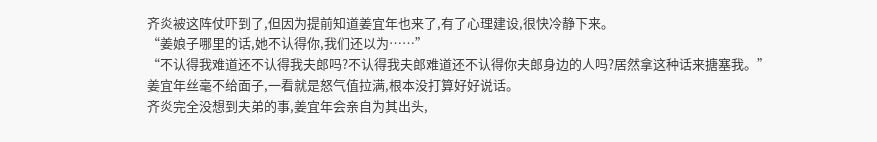齐炎被这阵仗吓到了,但因为提前知道姜宜年也来了,有了心理建设,很快冷静下来。
“姜娘子哪里的话,她不认得你,我们还以为……”
“不认得我难道还不认得我夫郎吗?不认得我夫郎难道还不认得你夫郎身边的人吗?居然拿这种话来搪塞我。”
姜宜年丝毫不给面子,一看就是怒气值拉满,根本没打算好好说话。
齐炎完全没想到夫弟的事,姜宜年会亲自为其出头,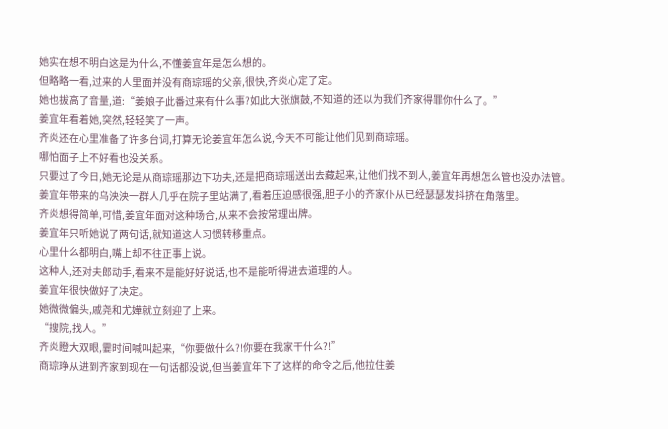她实在想不明白这是为什么,不懂姜宜年是怎么想的。
但略略一看,过来的人里面并没有商琮瑶的父亲,很快,齐炎心定了定。
她也拔高了音量,道:“姜娘子此番过来有什么事?如此大张旗鼓,不知道的还以为我们齐家得罪你什么了。”
姜宜年看着她,突然,轻轻笑了一声。
齐炎还在心里准备了许多台词,打算无论姜宜年怎么说,今天不可能让他们见到商琮瑶。
哪怕面子上不好看也没关系。
只要过了今日,她无论是从商琮瑶那边下功夫,还是把商琮瑶送出去藏起来,让他们找不到人,姜宜年再想怎么管也没办法管。
姜宜年带来的乌泱泱一群人几乎在院子里站满了,看着压迫感很强,胆子小的齐家仆从已经瑟瑟发抖挤在角落里。
齐炎想得简单,可惜,姜宜年面对这种场合,从来不会按常理出牌。
姜宜年只听她说了两句话,就知道这人习惯转移重点。
心里什么都明白,嘴上却不往正事上说。
这种人,还对夫郎动手,看来不是能好好说话,也不是能听得进去道理的人。
姜宜年很快做好了决定。
她微微偏头,戚尧和尤嬅就立刻迎了上来。
“搜院,找人。”
齐炎瞪大双眼,霎时间喊叫起来,“你要做什么?!你要在我家干什么?!”
商琮琤从进到齐家到现在一句话都没说,但当姜宜年下了这样的命令之后,他拉住姜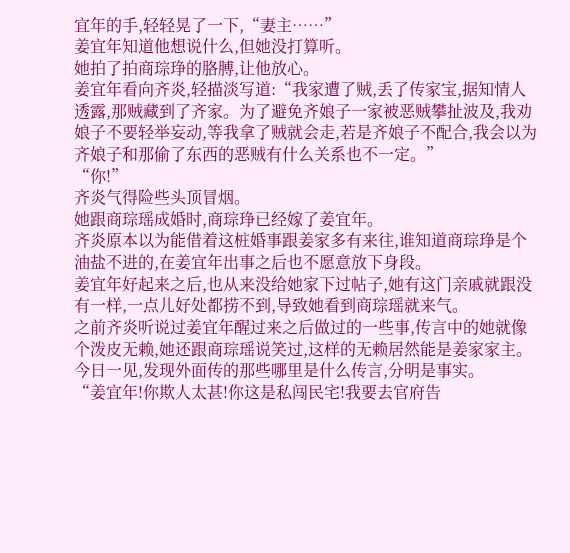宜年的手,轻轻晃了一下,“妻主……”
姜宜年知道他想说什么,但她没打算听。
她拍了拍商琮琤的胳膊,让他放心。
姜宜年看向齐炎,轻描淡写道:“我家遭了贼,丢了传家宝,据知情人透露,那贼藏到了齐家。为了避免齐娘子一家被恶贼攀扯波及,我劝娘子不要轻举妄动,等我拿了贼就会走,若是齐娘子不配合,我会以为齐娘子和那偷了东西的恶贼有什么关系也不一定。”
“你!”
齐炎气得险些头顶冒烟。
她跟商琮瑶成婚时,商琮琤已经嫁了姜宜年。
齐炎原本以为能借着这桩婚事跟姜家多有来往,谁知道商琮琤是个油盐不进的,在姜宜年出事之后也不愿意放下身段。
姜宜年好起来之后,也从来没给她家下过帖子,她有这门亲戚就跟没有一样,一点儿好处都捞不到,导致她看到商琮瑶就来气。
之前齐炎听说过姜宜年醒过来之后做过的一些事,传言中的她就像个泼皮无赖,她还跟商琮瑶说笑过,这样的无赖居然能是姜家家主。
今日一见,发现外面传的那些哪里是什么传言,分明是事实。
“姜宜年!你欺人太甚!你这是私闯民宅!我要去官府告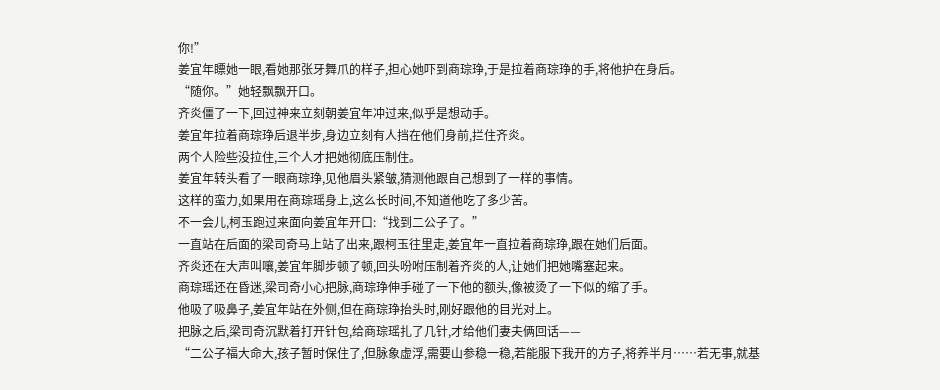你!”
姜宜年瞟她一眼,看她那张牙舞爪的样子,担心她吓到商琮琤,于是拉着商琮琤的手,将他护在身后。
“随你。”她轻飘飘开口。
齐炎僵了一下,回过神来立刻朝姜宜年冲过来,似乎是想动手。
姜宜年拉着商琮琤后退半步,身边立刻有人挡在他们身前,拦住齐炎。
两个人险些没拉住,三个人才把她彻底压制住。
姜宜年转头看了一眼商琮琤,见他眉头紧皱,猜测他跟自己想到了一样的事情。
这样的蛮力,如果用在商琮瑶身上,这么长时间,不知道他吃了多少苦。
不一会儿,柯玉跑过来面向姜宜年开口:“找到二公子了。”
一直站在后面的梁司奇马上站了出来,跟柯玉往里走,姜宜年一直拉着商琮琤,跟在她们后面。
齐炎还在大声叫嚷,姜宜年脚步顿了顿,回头吩咐压制着齐炎的人,让她们把她嘴塞起来。
商琮瑶还在昏迷,梁司奇小心把脉,商琮琤伸手碰了一下他的额头,像被烫了一下似的缩了手。
他吸了吸鼻子,姜宜年站在外侧,但在商琮琤抬头时,刚好跟他的目光对上。
把脉之后,梁司奇沉默着打开针包,给商琮瑶扎了几针,才给他们妻夫俩回话——
“二公子福大命大,孩子暂时保住了,但脉象虚浮,需要山参稳一稳,若能服下我开的方子,将养半月……若无事,就基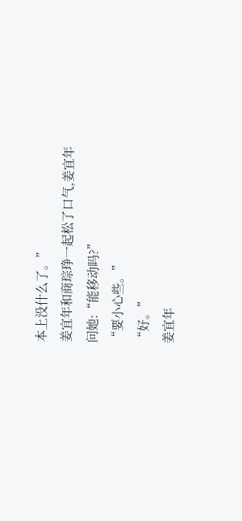本上没什么了。”
姜宜年和商琮琤一起松了口气,姜宜年问她:“能移动吗?”
“要小心些。”
“好。”
姜宜年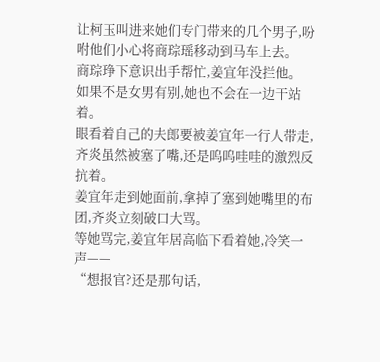让柯玉叫进来她们专门带来的几个男子,吩咐他们小心将商琮瑶移动到马车上去。
商琮琤下意识出手帮忙,姜宜年没拦他。
如果不是女男有别,她也不会在一边干站着。
眼看着自己的夫郎要被姜宜年一行人带走,齐炎虽然被塞了嘴,还是呜呜哇哇的激烈反抗着。
姜宜年走到她面前,拿掉了塞到她嘴里的布团,齐炎立刻破口大骂。
等她骂完,姜宜年居高临下看着她,冷笑一声——
“想报官?还是那句话,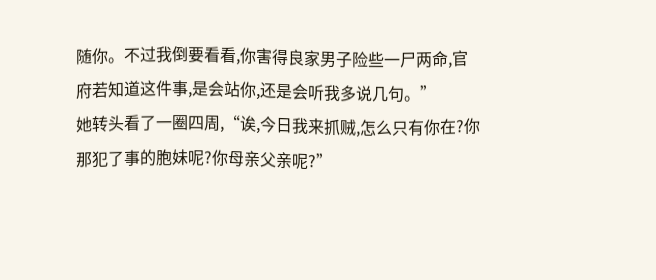随你。不过我倒要看看,你害得良家男子险些一尸两命,官府若知道这件事,是会站你,还是会听我多说几句。”
她转头看了一圈四周,“诶,今日我来抓贼,怎么只有你在?你那犯了事的胞妹呢?你母亲父亲呢?”